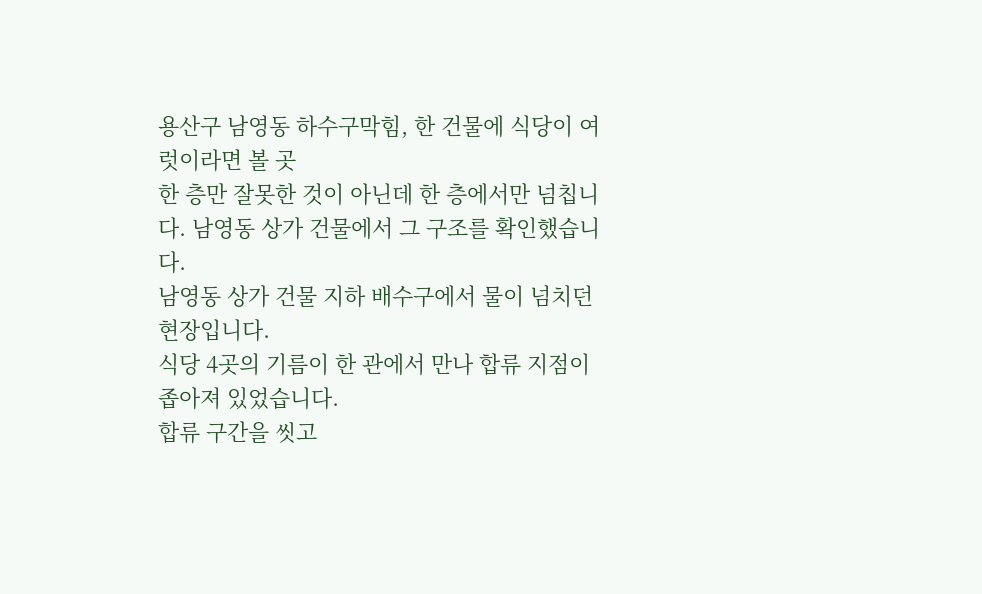용산구 남영동 하수구막힘, 한 건물에 식당이 여럿이라면 볼 곳
한 층만 잘못한 것이 아닌데 한 층에서만 넘칩니다. 남영동 상가 건물에서 그 구조를 확인했습니다.
남영동 상가 건물 지하 배수구에서 물이 넘치던 현장입니다.
식당 4곳의 기름이 한 관에서 만나 합류 지점이 좁아져 있었습니다.
합류 구간을 씻고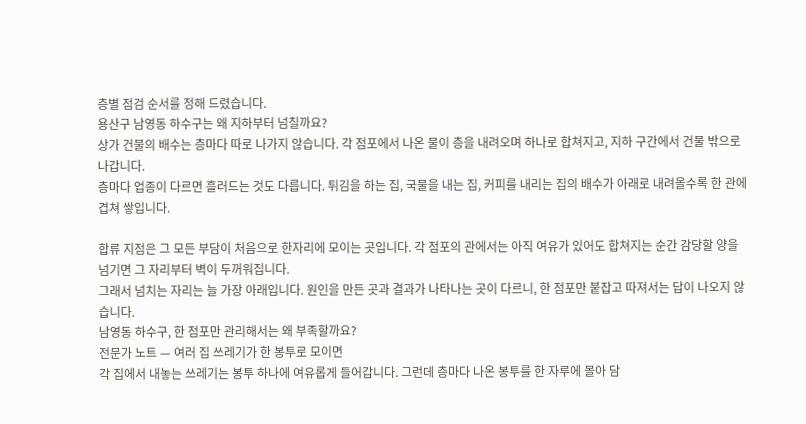층별 점검 순서를 정해 드렸습니다.
용산구 남영동 하수구는 왜 지하부터 넘칠까요?
상가 건물의 배수는 층마다 따로 나가지 않습니다. 각 점포에서 나온 물이 층을 내려오며 하나로 합쳐지고, 지하 구간에서 건물 밖으로 나갑니다.
층마다 업종이 다르면 흘러드는 것도 다릅니다. 튀김을 하는 집, 국물을 내는 집, 커피를 내리는 집의 배수가 아래로 내려올수록 한 관에 겹쳐 쌓입니다.

합류 지점은 그 모든 부담이 처음으로 한자리에 모이는 곳입니다. 각 점포의 관에서는 아직 여유가 있어도 합쳐지는 순간 감당할 양을 넘기면 그 자리부터 벽이 두꺼워집니다.
그래서 넘치는 자리는 늘 가장 아래입니다. 원인을 만든 곳과 결과가 나타나는 곳이 다르니, 한 점포만 붙잡고 따져서는 답이 나오지 않습니다.
남영동 하수구, 한 점포만 관리해서는 왜 부족할까요?
전문가 노트 — 여러 집 쓰레기가 한 봉투로 모이면
각 집에서 내놓는 쓰레기는 봉투 하나에 여유롭게 들어갑니다. 그런데 층마다 나온 봉투를 한 자루에 몰아 담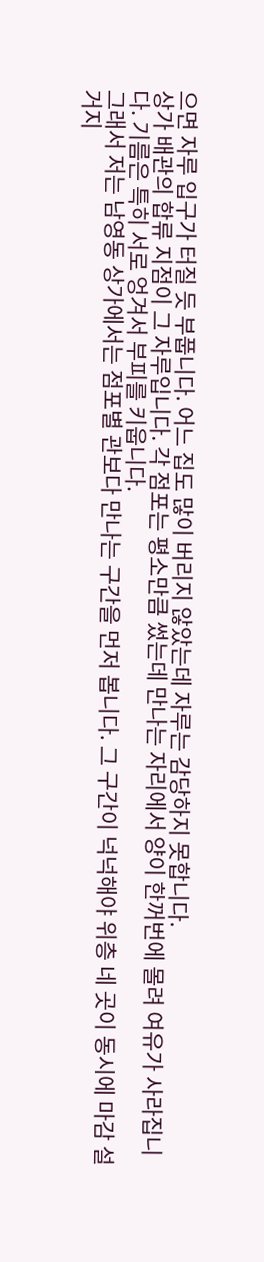으면 자루 입구가 터질 듯 부풉니다. 어느 집도 많이 버리지 않았는데 자루는 감당하지 못합니다.
상가 배관의 합류 지점이 그 자루입니다. 각 점포는 평소만큼 썼는데 만나는 자리에서 양이 한꺼번에 몰려 여유가 사라집니다. 기름은 특히 서로 엉겨서 부피를 키웁니다.
그래서 저는 남영동 상가에서는 점포별 관보다 만나는 구간을 먼저 봅니다. 그 구간이 넉넉해야 위층 네 곳이 동시에 마감 설거지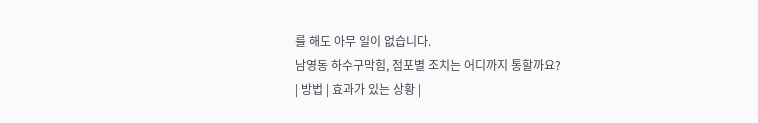를 해도 아무 일이 없습니다.
남영동 하수구막힘, 점포별 조치는 어디까지 통할까요?
| 방법 | 효과가 있는 상황 |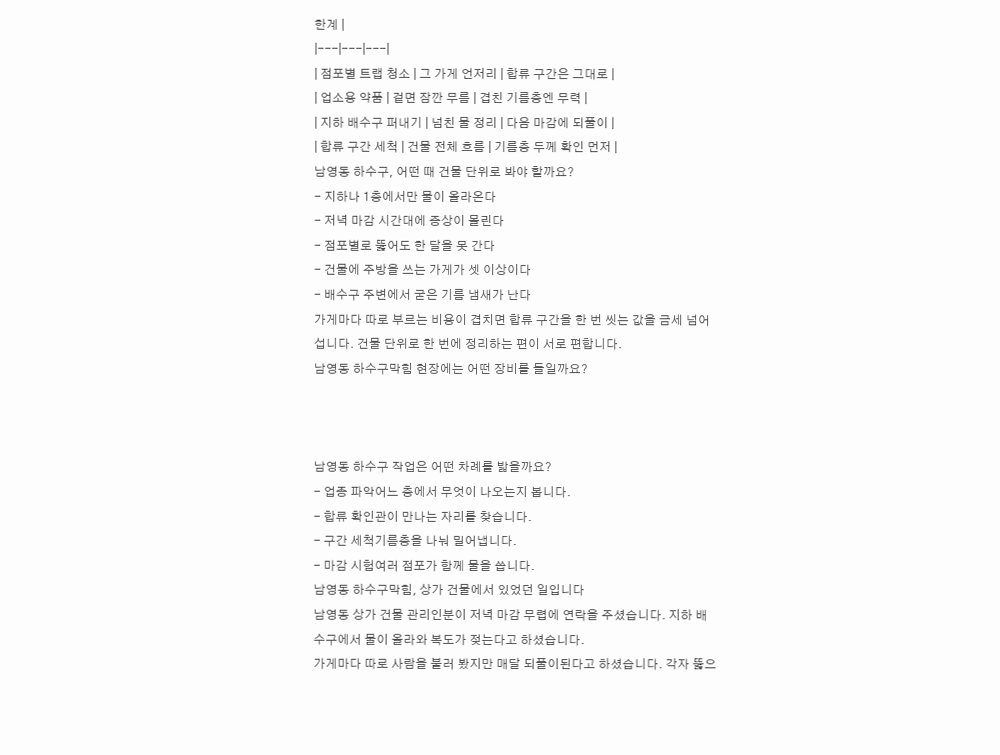한계 |
|---|---|---|
| 점포별 트랩 청소 | 그 가게 언저리 | 합류 구간은 그대로 |
| 업소용 약품 | 겉면 잠깐 무름 | 겹친 기름층엔 무력 |
| 지하 배수구 퍼내기 | 넘친 물 정리 | 다음 마감에 되풀이 |
| 합류 구간 세척 | 건물 전체 흐름 | 기름층 두께 확인 먼저 |
남영동 하수구, 어떤 때 건물 단위로 봐야 할까요?
- 지하나 1층에서만 물이 올라온다
- 저녁 마감 시간대에 증상이 몰린다
- 점포별로 뚫어도 한 달을 못 간다
- 건물에 주방을 쓰는 가게가 셋 이상이다
- 배수구 주변에서 굳은 기름 냄새가 난다
가게마다 따로 부르는 비용이 겹치면 합류 구간을 한 번 씻는 값을 금세 넘어섭니다. 건물 단위로 한 번에 정리하는 편이 서로 편합니다.
남영동 하수구막힘 현장에는 어떤 장비를 들일까요?



남영동 하수구 작업은 어떤 차례를 밟을까요?
- 업종 파악어느 층에서 무엇이 나오는지 봅니다.
- 합류 확인관이 만나는 자리를 찾습니다.
- 구간 세척기름층을 나눠 밀어냅니다.
- 마감 시험여러 점포가 함께 물을 씁니다.
남영동 하수구막힘, 상가 건물에서 있었던 일입니다
남영동 상가 건물 관리인분이 저녁 마감 무렵에 연락을 주셨습니다. 지하 배수구에서 물이 올라와 복도가 젖는다고 하셨습니다.
가게마다 따로 사람을 불러 봤지만 매달 되풀이된다고 하셨습니다. 각자 뚫으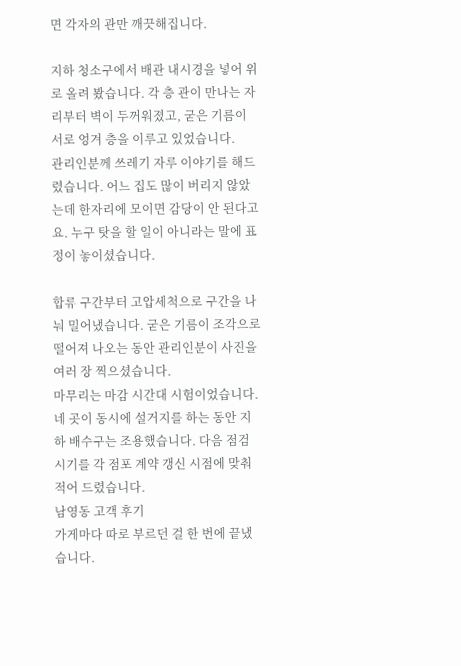면 각자의 관만 깨끗해집니다.

지하 청소구에서 배관 내시경을 넣어 위로 올려 봤습니다. 각 층 관이 만나는 자리부터 벽이 두꺼워졌고, 굳은 기름이 서로 엉겨 층을 이루고 있었습니다.
관리인분께 쓰레기 자루 이야기를 해드렸습니다. 어느 집도 많이 버리지 않았는데 한자리에 모이면 감당이 안 된다고요. 누구 탓을 할 일이 아니라는 말에 표정이 놓이셨습니다.

합류 구간부터 고압세척으로 구간을 나눠 밀어냈습니다. 굳은 기름이 조각으로 떨어져 나오는 동안 관리인분이 사진을 여러 장 찍으셨습니다.
마무리는 마감 시간대 시험이었습니다. 네 곳이 동시에 설거지를 하는 동안 지하 배수구는 조용했습니다. 다음 점검 시기를 각 점포 계약 갱신 시점에 맞춰 적어 드렸습니다.
남영동 고객 후기
가게마다 따로 부르던 걸 한 번에 끝냈습니다.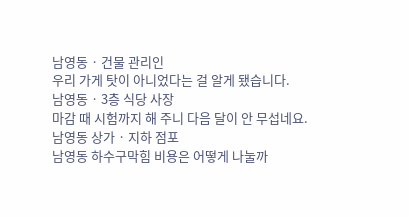남영동 · 건물 관리인
우리 가게 탓이 아니었다는 걸 알게 됐습니다.
남영동 · 3층 식당 사장
마감 때 시험까지 해 주니 다음 달이 안 무섭네요.
남영동 상가 · 지하 점포
남영동 하수구막힘 비용은 어떻게 나눌까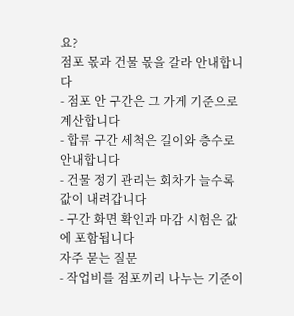요?
점포 몫과 건물 몫을 갈라 안내합니다
- 점포 안 구간은 그 가게 기준으로 계산합니다
- 합류 구간 세척은 길이와 층수로 안내합니다
- 건물 정기 관리는 회차가 늘수록 값이 내려갑니다
- 구간 화면 확인과 마감 시험은 값에 포함됩니다
자주 묻는 질문
- 작업비를 점포끼리 나누는 기준이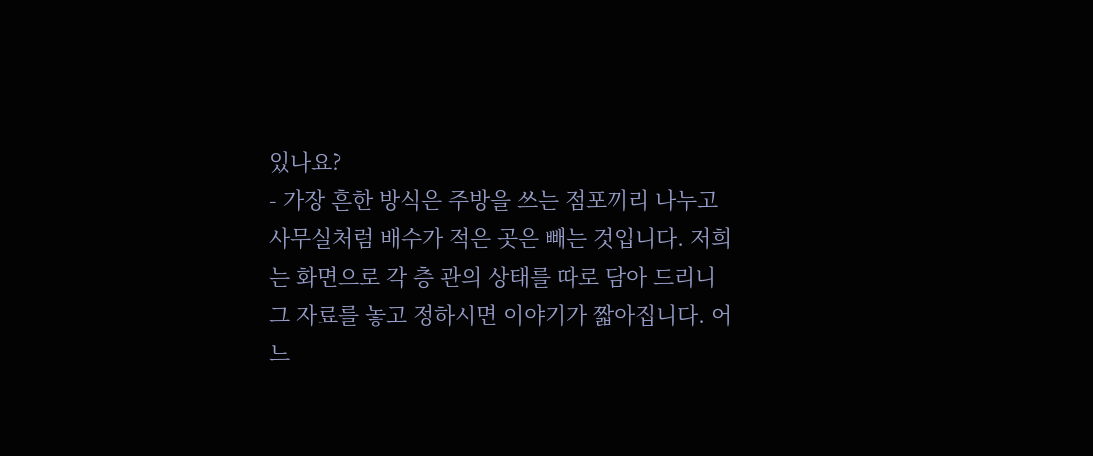있나요?
- 가장 흔한 방식은 주방을 쓰는 점포끼리 나누고 사무실처럼 배수가 적은 곳은 빼는 것입니다. 저희는 화면으로 각 층 관의 상태를 따로 담아 드리니 그 자료를 놓고 정하시면 이야기가 짧아집니다. 어느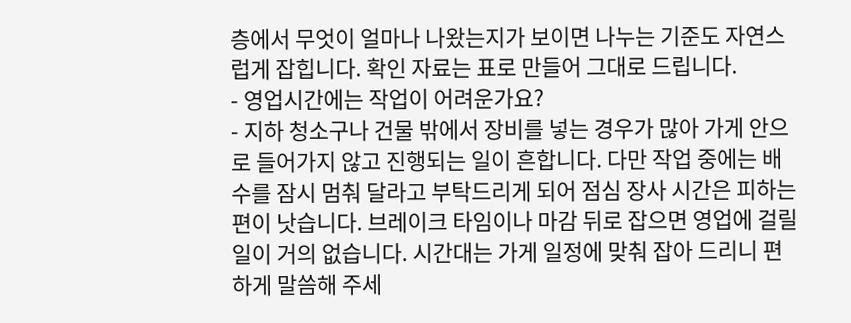층에서 무엇이 얼마나 나왔는지가 보이면 나누는 기준도 자연스럽게 잡힙니다. 확인 자료는 표로 만들어 그대로 드립니다.
- 영업시간에는 작업이 어려운가요?
- 지하 청소구나 건물 밖에서 장비를 넣는 경우가 많아 가게 안으로 들어가지 않고 진행되는 일이 흔합니다. 다만 작업 중에는 배수를 잠시 멈춰 달라고 부탁드리게 되어 점심 장사 시간은 피하는 편이 낫습니다. 브레이크 타임이나 마감 뒤로 잡으면 영업에 걸릴 일이 거의 없습니다. 시간대는 가게 일정에 맞춰 잡아 드리니 편하게 말씀해 주세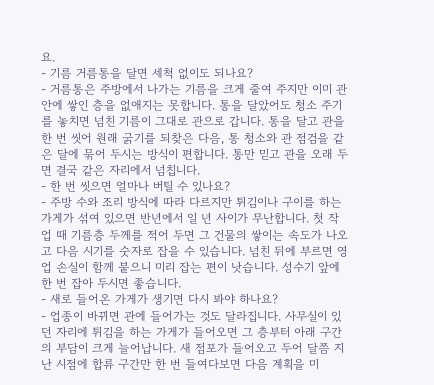요.
- 기름 거름통을 달면 세척 없이도 되나요?
- 거름통은 주방에서 나가는 기름을 크게 줄여 주지만 이미 관 안에 쌓인 층을 없애지는 못합니다. 통을 달았어도 청소 주기를 놓치면 넘친 기름이 그대로 관으로 갑니다. 통을 달고 관을 한 번 씻어 원래 굵기를 되찾은 다음, 통 청소와 관 점검을 같은 달에 묶어 두시는 방식이 편합니다. 통만 믿고 관을 오래 두면 결국 같은 자리에서 넘칩니다.
- 한 번 씻으면 얼마나 버틸 수 있나요?
- 주방 수와 조리 방식에 따라 다르지만 튀김이나 구이를 하는 가게가 섞여 있으면 반년에서 일 년 사이가 무난합니다. 첫 작업 때 기름층 두께를 적어 두면 그 건물의 쌓이는 속도가 나오고 다음 시기를 숫자로 잡을 수 있습니다. 넘친 뒤에 부르면 영업 손실이 함께 붙으니 미리 잡는 편이 낫습니다. 성수기 앞에 한 번 잡아 두시면 좋습니다.
- 새로 들어온 가게가 생기면 다시 봐야 하나요?
- 업종이 바뀌면 관에 들어가는 것도 달라집니다. 사무실이 있던 자리에 튀김을 하는 가게가 들어오면 그 층부터 아래 구간의 부담이 크게 늘어납니다. 새 점포가 들어오고 두어 달쯤 지난 시점에 합류 구간만 한 번 들여다보면 다음 계획을 미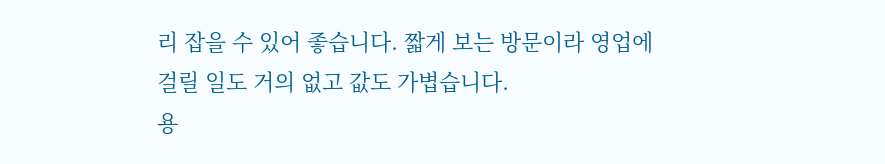리 잡을 수 있어 좋습니다. 짧게 보는 방문이라 영업에 걸릴 일도 거의 없고 값도 가볍습니다.
용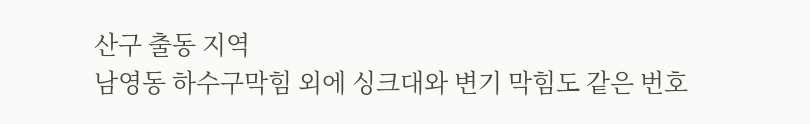산구 출동 지역
남영동 하수구막힘 외에 싱크대와 변기 막힘도 같은 번호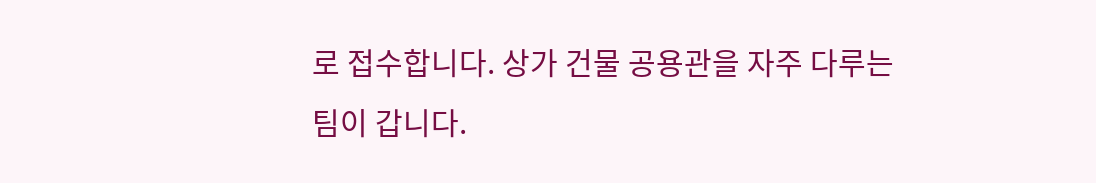로 접수합니다. 상가 건물 공용관을 자주 다루는 팀이 갑니다.